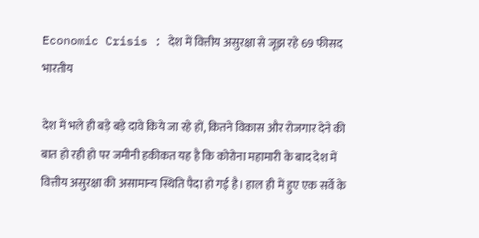Economic Crisis : देश में वित्तीय असुरक्षा से जूझ रहे 69 फीसद भारतीय

देश में भले ही बड़े बड़े दावे किये जा रहे हों, कितने विकास और रोजगार देने की बात हो रही हो पर जमीनी हकीकत यह है कि कोरोना महामारी के बाद देश में वित्तीय असुरक्षा की असामान्य स्थिति पैदा हो गई है। हाल ही में हुए एक सर्वे के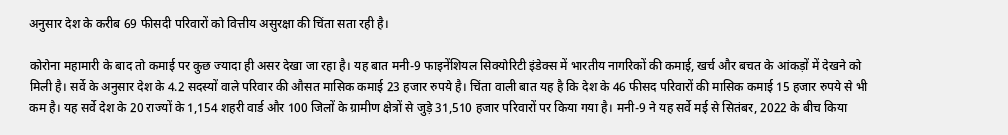अनुसार देश के करीब 69 फीसदी परिवारों को वित्तीय असुरक्षा की चिंता सता रही है।

कोरोना महामारी के बाद तो कमाई पर कुछ ज्यादा ही असर देखा जा रहा है। यह बात मनी-9 फाइनेंशियल सिक्योरिटी इंडेक्स में भारतीय नागरिकों की कमाई, खर्च और बचत के आंकड़ों में देखने को मिली है। सर्वे के अनुसार देश के 4.2 सदस्यों वाले परिवार की औसत मासिक कमाई 23 हजार रुपये है। चिंता वाली बात यह है कि देश के 46 फीसद परिवारों की मासिक कमाई 15 हजार रुपये से भी कम है। यह सर्वे देश के 20 राज्यों के 1,154 शहरी वार्ड और 100 जिलों के ग्रामीण क्षेत्रों से जुड़े 31,510 हजार परिवारों पर किया गया है। मनी-9 ने यह सर्वे मई से सितंबर, 2022 के बीच किया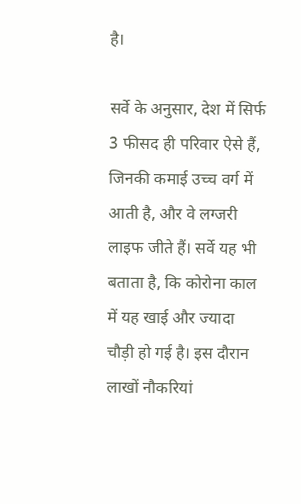है।

सर्वे के अनुसार, देश में सिर्फ 3 फीसद ही परिवार ऐसे हैं, जिनकी कमाई उच्च वर्ग में आती है, और वे लग्जरी लाइफ जीते हैं। सर्वे यह भी बताता है, कि कोरोना काल में यह खाई और ज्यादा चौड़ी हो गई है। इस दौरान लाखों नौकरियां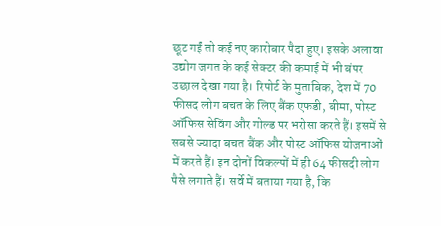छूट गईं तो कई नए कारोबार पैदा हुए। इसके अलावा उद्योग जगत के कई सेक्टर की कमाई में भी बंपर उछाल देखा गया है। रिपोर्ट के मुताबिक, देश में 70 फीसद लोग बचत के लिए बैंक एफडी, बीमा, पोस्ट ऑफिस सेविंग और गोल्ड पर भरोसा करते हैं। इसमें से सबसे ज्यादा बचत बैंक और पोस्ट ऑफिस योजनाओं में करते हैं। इन दोनों विकल्पों में ही 64 फीसदी लोग पैसे लगाते हैं। सर्वे में बताया गया है, कि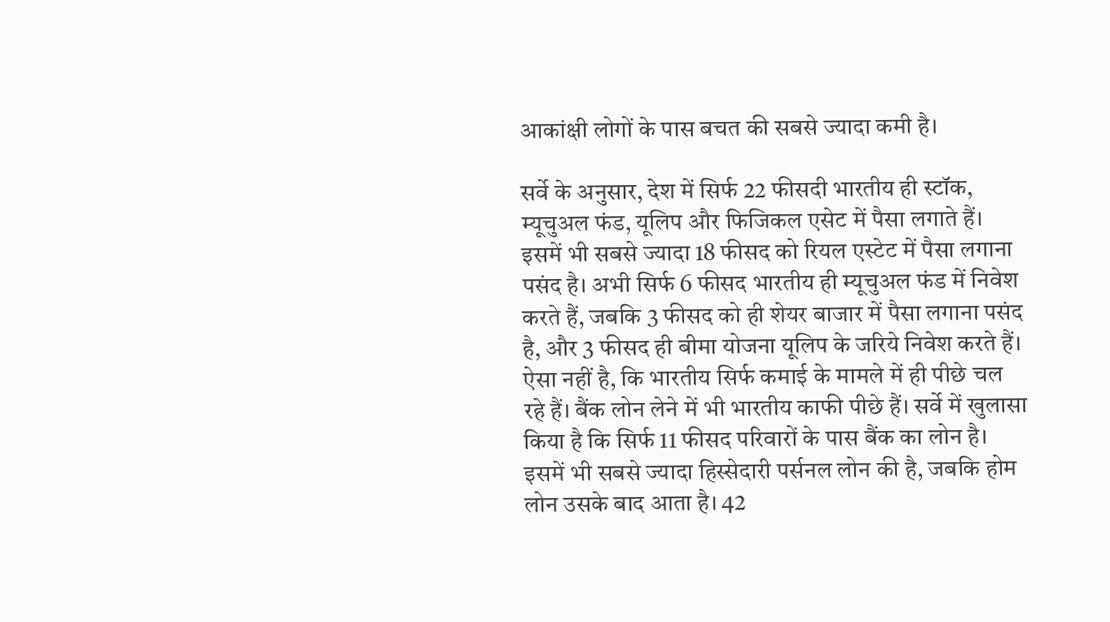आकांक्षी लोगों के पास बचत की सबसे ज्यादा कमी है।

सर्वे के अनुसार, देश में सिर्फ 22 फीसदी भारतीय ही स्टॉक, म्यूचुअल फंड, यूलिप और फिजिकल एसेट में पैसा लगाते हैं। इसमें भी सबसे ज्यादा 18 फीसद को रियल एस्टेट में पैसा लगाना पसंद है। अभी सिर्फ 6 फीसद भारतीय ही म्यूचुअल फंड में निवेश करते हैं, जबकि 3 फीसद को ही शेयर बाजार में पैसा लगाना पसंद है, और 3 फीसद ही बीमा योजना यूलिप के जरिये निवेश करते हैं। ऐसा नहीं है, कि भारतीय सिर्फ कमाई के मामले में ही पीछे चल रहे हैं। बैंक लोन लेने में भी भारतीय काफी पीछे हैं। सर्वे में खुलासा किया है कि सिर्फ 11 फीसद परिवारों के पास बैंक का लोन है। इसमें भी सबसे ज्यादा हिस्सेदारी पर्सनल लोन की है, जबकि होम लोन उसके बाद आता है। 42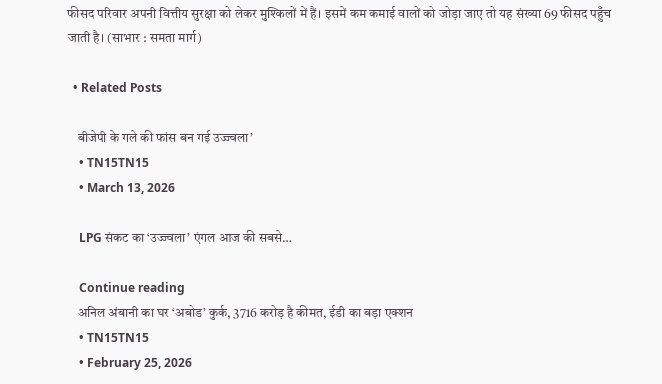फीसद परिवार अपनी वित्तीय सुरक्षा को लेकर मुश्किलों में हैं। इसमें कम कमाई वालों को जोड़ा जाए तो यह संख्या 69 फीसद पहुँच जाती है। (साभार : समता मार्ग)

  • Related Posts

    बीजेपी के गले की फांस बन गई उज्ज्वला’
    • TN15TN15
    • March 13, 2026

    LPG संकट का ‘उज्ज्वला’ एंगल आज की सबसे…

    Continue reading
    अनिल अंबानी का घर ‘अबोड’ कुर्क, 3716 करोड़ है कीमत, ईडी का बड़ा एक्‍शन
    • TN15TN15
    • February 25, 2026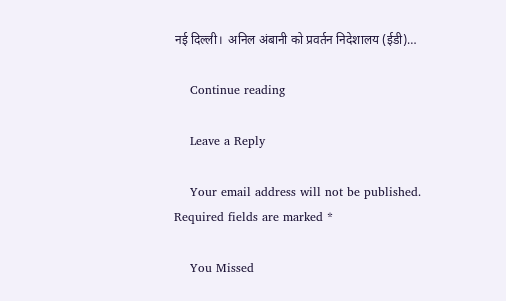नई दिल्‍ली।  अनिल अंबानी को प्रवर्तन निदेशालय (ईडी)…

    Continue reading

    Leave a Reply

    Your email address will not be published. Required fields are marked *

    You Missed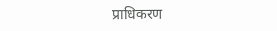प्राधिकरण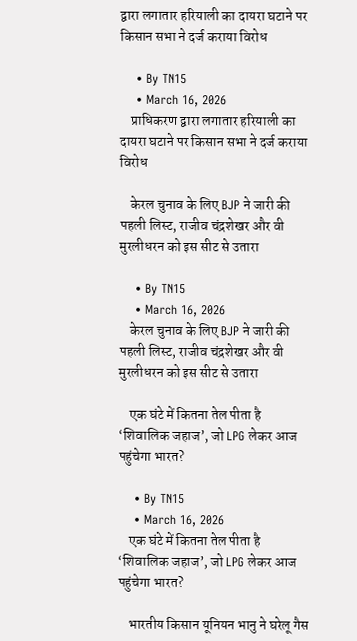द्वारा लगातार हरियाली का दायरा घटाने पर किसान सभा ने दर्ज कराया विरोध

    • By TN15
    • March 16, 2026
    प्राधिकरण द्वारा लगातार हरियाली का दायरा घटाने पर किसान सभा ने दर्ज कराया विरोध

    केरल चुनाव के लिए BJP ने जारी की पहली लिस्ट, राजीव चंद्रशेखर और वी मुरलीधरन को इस सीट से उतारा

    • By TN15
    • March 16, 2026
    केरल चुनाव के लिए BJP ने जारी की पहली लिस्ट, राजीव चंद्रशेखर और वी मुरलीधरन को इस सीट से उतारा

    एक घंटे में कितना तेल पीता है ‘शिवालिक जहाज’, जो LPG लेकर आज पहुंचेगा भारत?

    • By TN15
    • March 16, 2026
    एक घंटे में कितना तेल पीता है ‘शिवालिक जहाज’, जो LPG लेकर आज पहुंचेगा भारत?

    भारतीय किसान यूनियन भानु ने घरेलू गैस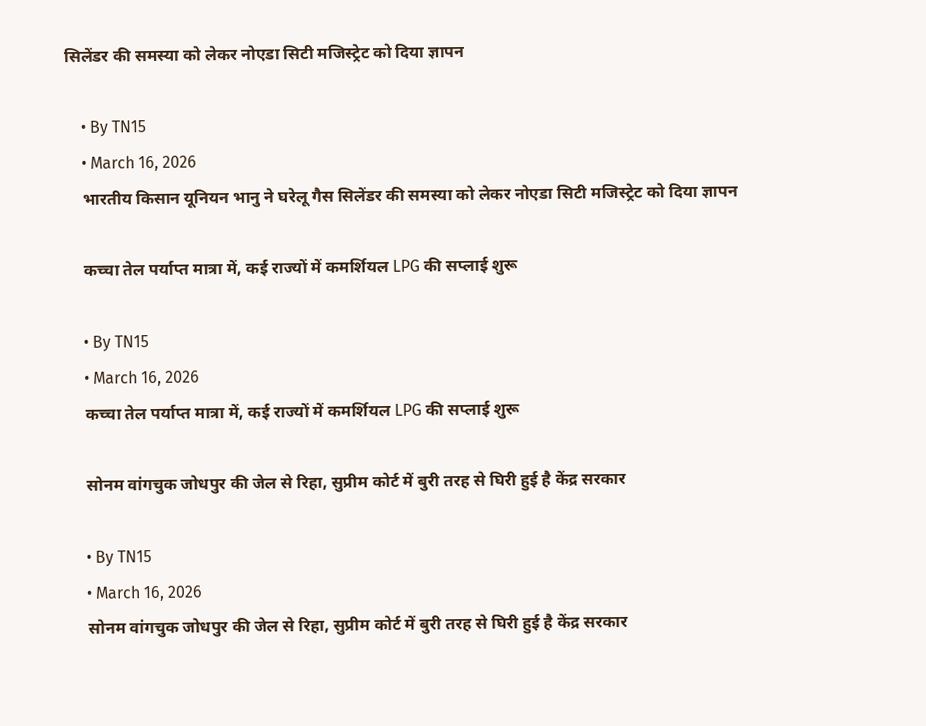सिलेंडर की समस्या को लेकर नोएडा सिटी मजिस्ट्रेट को दिया ज्ञापन

    • By TN15
    • March 16, 2026
    भारतीय किसान यूनियन भानु ने घरेलू गैस सिलेंडर की समस्या को लेकर नोएडा सिटी मजिस्ट्रेट को दिया ज्ञापन

    कच्चा तेल पर्याप्त मात्रा में, कई राज्यों में कमर्शियल LPG की सप्लाई शुरू

    • By TN15
    • March 16, 2026
    कच्चा तेल पर्याप्त मात्रा में, कई राज्यों में कमर्शियल LPG की सप्लाई शुरू

    सोनम वांगचुक जोधपुर की जेल से रिहा, सुप्रीम कोर्ट में बुरी तरह से घिरी हुई है केंद्र सरकार

    • By TN15
    • March 16, 2026
    सोनम वांगचुक जोधपुर की जेल से रिहा, सुप्रीम कोर्ट में बुरी तरह से घिरी हुई है केंद्र सरकार